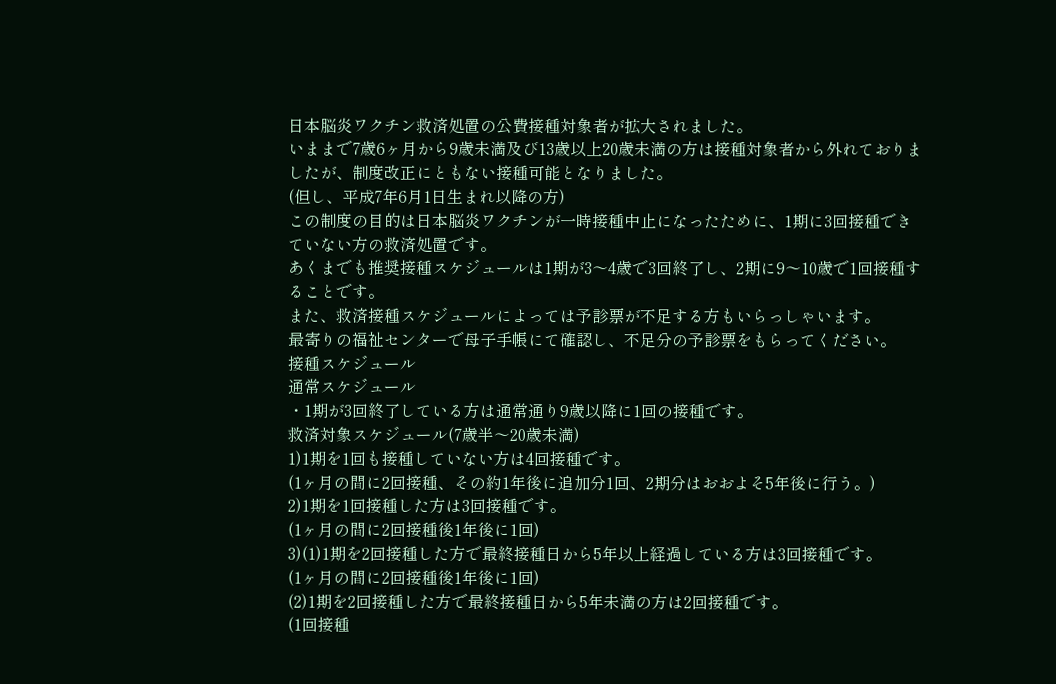日本脳炎ワクチン救済処置の公費接種対象者が拡大されました。
いままで7歳6ヶ月から9歳未満及び13歳以上20歳未満の方は接種対象者から外れておりましたが、制度改正にともない接種可能となりました。
(但し、平成7年6月1日生まれ以降の方)
この制度の目的は日本脳炎ワクチンが一時接種中止になったために、1期に3回接種できていない方の救済処置です。
あくまでも推奨接種スケジュールは1期が3〜4歳で3回終了し、2期に9〜10歳で1回接種することです。
また、救済接種スケジュールによっては予診票が不足する方もいらっしゃいます。
最寄りの福祉センターで母子手帳にて確認し、不足分の予診票をもらってください。
接種スケジュール
通常スケジュール
・1期が3回終了している方は通常通り9歳以降に1回の接種です。
救済対象スケジュール(7歳半〜20歳未満)
1)1期を1回も接種していない方は4回接種です。
(1ヶ月の間に2回接種、その約1年後に追加分1回、2期分はおおよそ5年後に行う。)
2)1期を1回接種した方は3回接種です。
(1ヶ月の間に2回接種後1年後に1回)
3)(1)1期を2回接種した方で最終接種日から5年以上経過している方は3回接種です。
(1ヶ月の間に2回接種後1年後に1回)
(2)1期を2回接種した方で最終接種日から5年未満の方は2回接種です。
(1回接種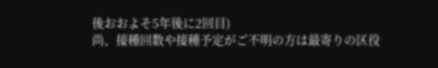後おおよそ5年後に2回目)
尚、接種回数や接種予定がご不明の方は最寄りの区役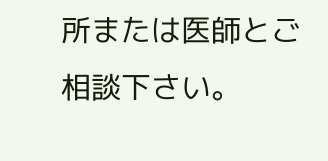所または医師とご相談下さい。